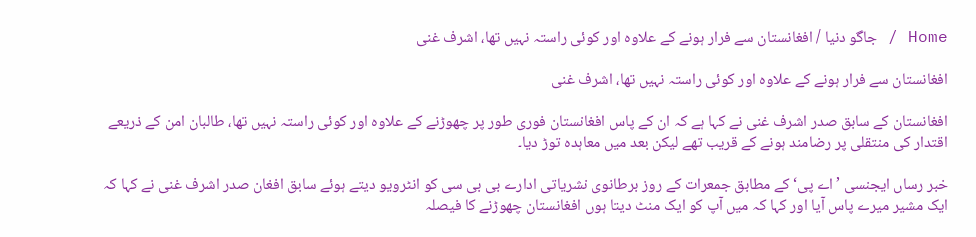Home / جاگو دنیا / افغانستان سے فرار ہونے کے علاوہ اور کوئی راستہ نہیں تھا، اشرف غنی

افغانستان سے فرار ہونے کے علاوہ اور کوئی راستہ نہیں تھا، اشرف غنی

افغانستان کے سابق صدر اشرف غنی نے کہا ہے کہ ان کے پاس افغانستان فوری طور پر چھوڑنے کے علاوہ اور کوئی راستہ نہیں تھا، طالبان امن کے ذریعے اقتدار کی منتقلی پر رضامند ہونے کے قریب تھے لیکن بعد میں معاہدہ توڑ دیا۔

خبر رساں ایجنسی ’اے پی‘ کے مطابق جمعرات کے روز برطانوی نشریاتی ادارے بی بی سی کو انٹرویو دیتے ہوئے سابق افغان صدر اشرف غنی نے کہا کہ ایک مشیر میرے پاس آیا اور کہا کہ میں آپ کو ایک منٹ دیتا ہوں افغانستان چھوڑنے کا فیصلہ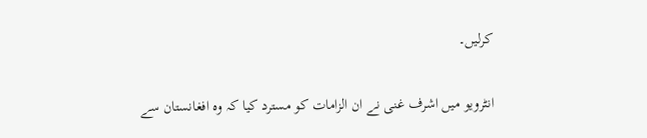کرلیں۔

انٹرویو میں اشرف غنی نے ان الزامات کو مسترد کیا کہ وہ افغانستان سے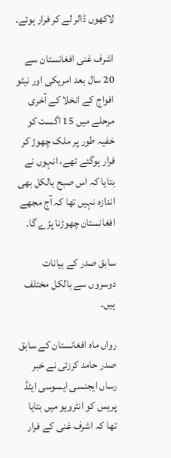لاکھوں ڈالر لے کر فرار ہوئے۔

اشرف غنی افغانستان سے 20 سال بعد امریکی اور نیٹو افواج کے انخلا کے آخری مرحلے میں 15 اگست کو خفیہ طور پر ملک چھوڑ کر فرار ہوگئے تھے، انہوں نے بتایا کہ اس صبح بالکل بھی اندازہ نہیں تھا کہ آج مجھے افغانستان چھوڑنا پڑے گا۔

سابق صدر کے بیانات دوسروں سے بالکل مختلف ہیں۔

رواں ماہ افغانستان کے سابق صدر حامد کرزئی نے خبر رساں ایجنسی ایسوسی ایٹڈ پریس کو انٹرویو میں بتایا تھا کہ اشرف غنی کے فرار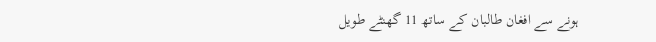ہونے سے افغان طالبان کے ساتھ 11 گھنٹے طویل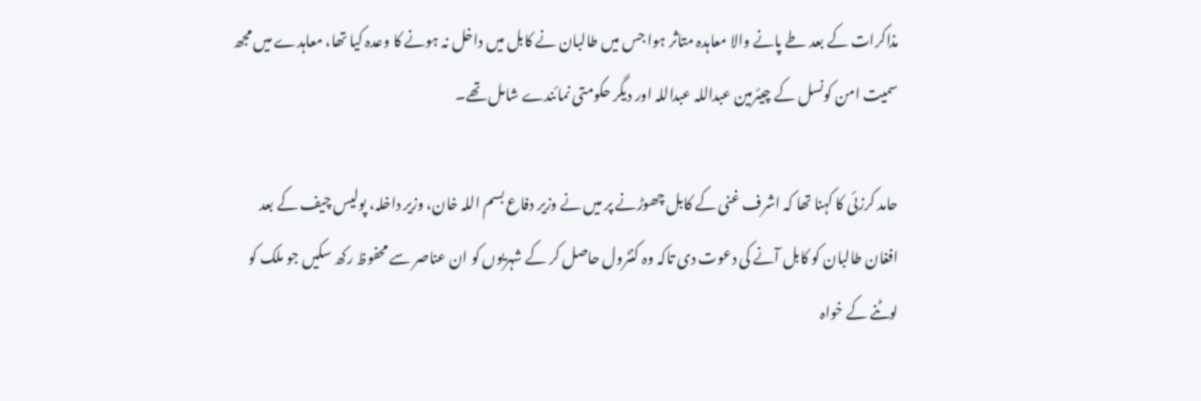مذاکرات کے بعد طے پانے والا معاہدہ متاثر ہوا جس میں طالبان نے کابل میں داخل نہ ہونے کا وعدہ کیا تھا، معاہدے میں مجھ سمیت امن کونسل کے چیئرمین عبداللہ عبداللہ اور دیگر حکومتی نمائندے شامل تھے۔

حامد کرزئی کا کہنا تھا کہ اشرف غنی کے کابل چھوڑنے پر میں نے وزیر دفاع بسم اللہ خان، وزیر داخلہ، پولیس چیف کے بعد افغان طالبان کو کابل آنے کی دعوت دی تاکہ وہ کنٹرول حاصل کر کے شہریوں کو ان عناصر سے محفوظ رکھ سکیں جو ملک کو لوٹنے کے خواہ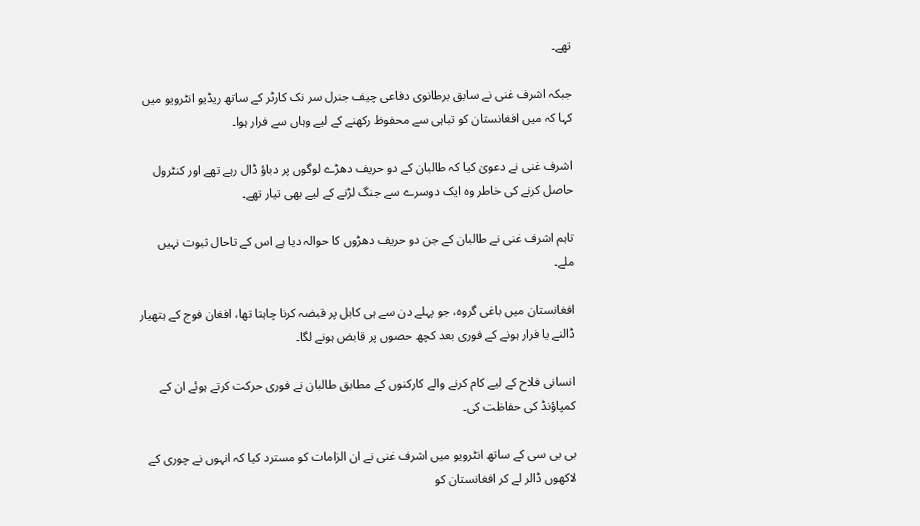تھے۔

جبکہ اشرف غنی نے سابق برطانوی دفاعی چیف جنرل سر نک کارٹر کے ساتھ ریڈیو انٹرویو میں کہا کہ میں افغانستان کو تباہی سے محفوظ رکھنے کے لیے وہاں سے فرار ہوا۔

اشرف غنی نے دعویٰ کیا کہ طالبان کے دو حریف دھڑے لوگوں پر دباؤ ڈال رہے تھے اور کنٹرول حاصل کرنے کی خاطر وہ ایک دوسرے سے جنگ لڑنے کے لیے بھی تیار تھے۔

تاہم اشرف غنی نے طالبان کے جن دو حریف دھڑوں کا حوالہ دیا ہے اس کے تاحال ثبوت نہیں ملے۔

افغانستان میں باغی گروہ، جو پہلے دن سے ہی کابل پر قبضہ کرنا چاہتا تھا، افغان فوج کے ہتھیار ڈالنے یا فرار ہونے کے فوری بعد کچھ حصوں پر قابض ہونے لگا۔

انسانی فلاح کے لیے کام کرنے والے کارکنوں کے مطابق طالبان نے فوری حرکت کرتے ہوئے ان کے کمپاؤنڈ کی حفاظت کی۔

بی بی سی کے ساتھ انٹرویو میں اشرف غنی نے ان الزامات کو مسترد کیا کہ انہوں نے چوری کے لاکھوں ڈالر لے کر افغانستان کو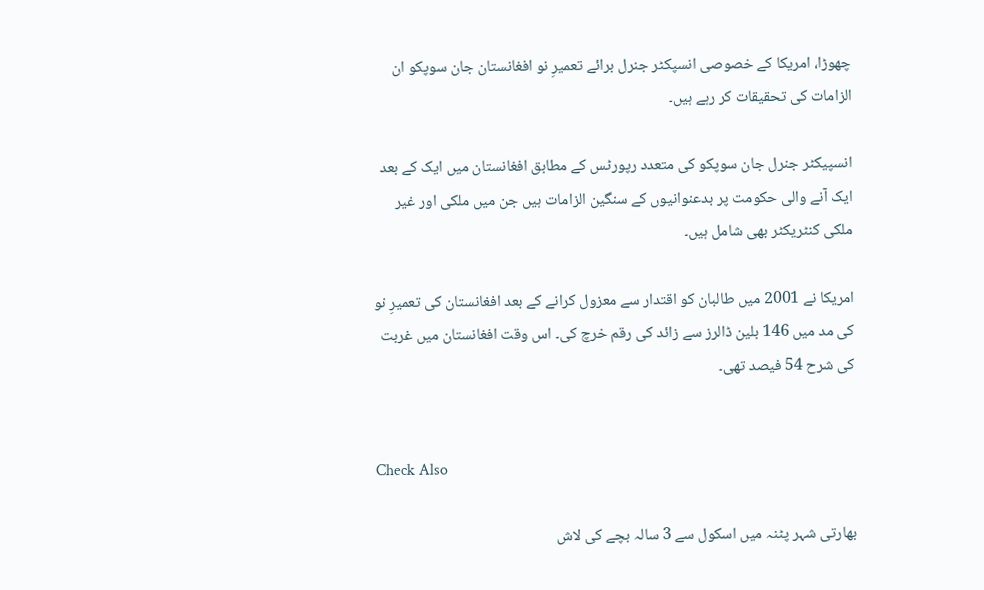چھوڑا، امریکا کے خصوصی انسپکٹر جنرل برائے تعمیرِ نو افغانستان جان سوپکو ان الزامات کی تحقیقات کر رہے ہیں۔

انسپیکٹر جنرل جان سوپکو کی متعدد رپورٹس کے مطابق افغانستان میں ایک کے بعد ایک آنے والی حکومت پر بدعنوانیوں کے سنگین الزامات ہیں جن میں ملکی اور غیر ملکی کنٹريکٹر بھی شامل ہیں۔

امریکا نے 2001 میں طالبان کو اقتدار سے معزول کرانے کے بعد افغانستان کی تعمیرِ نو کی مد میں 146 بلین ڈالرز سے زائد کی رقم خرچ کی۔ اس وقت افغانستان میں غربت کی شرح 54 فیصد تھی۔


Check Also

بھارتی شہر پٹنہ میں اسکول سے 3 سالہ بچے کی لاش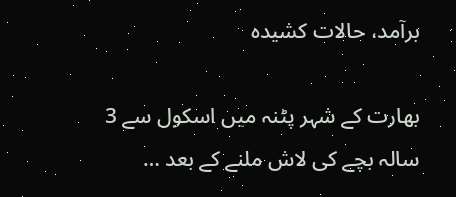برآمد، حالات کشیدہ

بھارت کے شہر پٹنہ میں اسکول سے 3 سالہ بچے کی لاش ملنے کے بعد …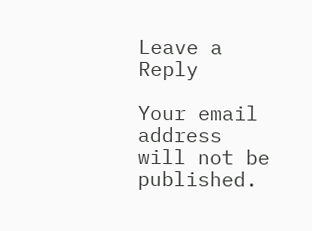Leave a Reply

Your email address will not be published.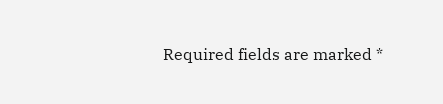Required fields are marked *